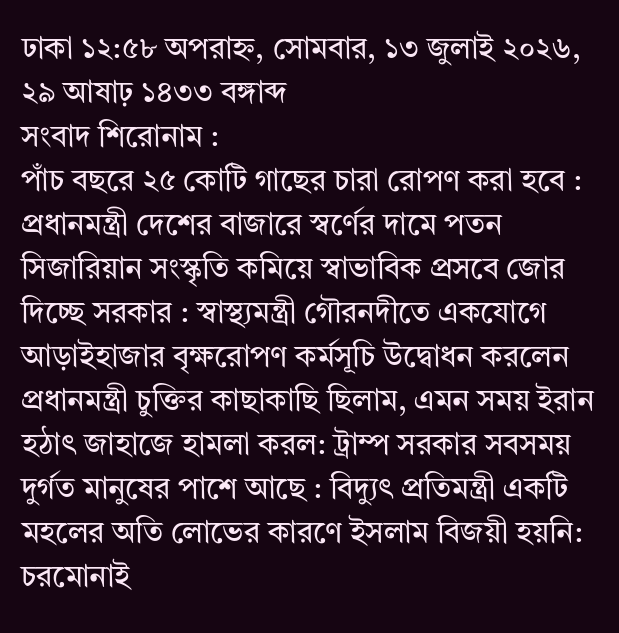ঢাকা ১২:৫৮ অপরাহ্ন, সোমবার, ১৩ জুলাই ২০২৬, ২৯ আষাঢ় ১৪৩৩ বঙ্গাব্দ
সংবাদ শিরোনাম :
পাঁচ বছরে ২৫ কোটি গাছের চারা রোপণ করা হবে : প্রধানমন্ত্রী দেশের বাজারে স্বর্ণের দামে পতন সিজারিয়ান সংস্কৃতি কমিয়ে স্বাভাবিক প্রসবে জোর দিচ্ছে সরকার : স্বাস্থ্যমন্ত্রী গৌরনদীতে একযোগে আড়াইহাজার বৃক্ষরোপণ কর্মসূচি উদ্বোধন করলেন প্রধানমন্ত্রী চুক্তির কাছাকাছি ছিলাম, এমন সময় ইরান হঠাৎ জাহাজে হামলা করল: ট্রাম্প সরকার সবসময় দুর্গত মানুষের পাশে আছে : বিদ্যুৎ প্রতিমন্ত্রী একটি মহলের অতি লোভের কারণে ইসলাম বিজয়ী হয়নি: চরমোনাই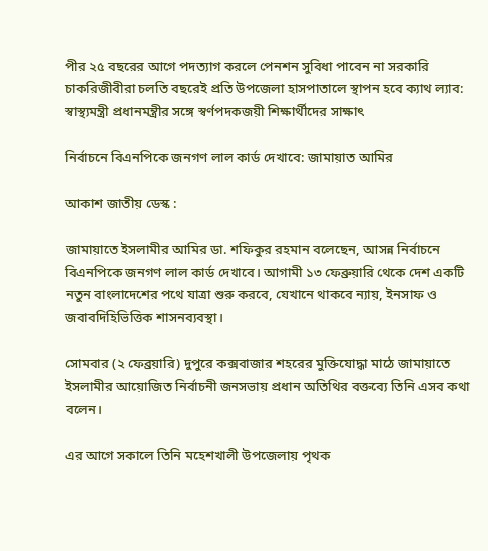পীর ২৫ বছরের আগে পদত্যাগ করলে পেনশন সুবিধা পাবেন না সরকারি চাকরিজীবীরা চলতি বছরেই প্রতি উপজেলা হাসপাতালে স্থাপন হবে ক্যাথ ল্যাব: স্বাস্থ্যমন্ত্রী প্রধানমন্ত্রীর সঙ্গে স্বর্ণপদকজয়ী শিক্ষার্থীদের সাক্ষাৎ

নির্বাচনে বিএনপিকে জনগণ লাল কার্ড দেখাবে: জামায়াত আমির

আকাশ জাতীয় ডেস্ক :

জামায়াতে ইসলামীর আমির ডা. শফিকুর রহমান বলেছেন, আসন্ন নির্বাচনে বিএনপিকে জনগণ লাল কার্ড দেখাবে। আগামী ১৩ ফেব্রুয়ারি থেকে দেশ একটি নতুন বাংলাদেশের পথে যাত্রা শুরু করবে, যেখানে থাকবে ন্যায়, ইনসাফ ও জবাবদিহিভিত্তিক শাসনব্যবস্থা।

সোমবার (২ ফেব্রয়ারি) দুপুরে কক্সবাজার শহরের মুক্তিযোদ্ধা মাঠে জামায়াতে ইসলামীর আয়োজিত নির্বাচনী জনসভায় প্রধান অতিথির বক্তব্যে তিনি এসব কথা বলেন।

এর আগে সকালে তিনি মহেশখালী উপজেলায় পৃথক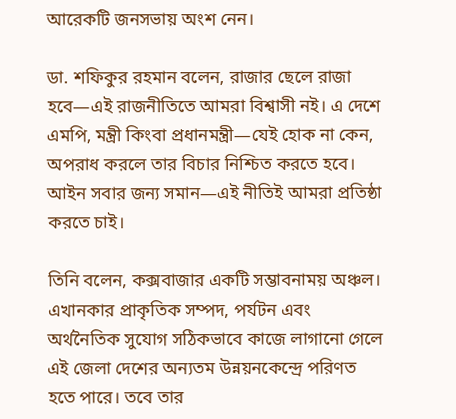আরেকটি জনসভায় অংশ নেন।

ডা. শফিকুর রহমান বলেন, রাজার ছেলে রাজা হবে—এই রাজনীতিতে আমরা বিশ্বাসী নই। এ দেশে এমপি, মন্ত্রী কিংবা প্রধানমন্ত্রী—যেই হোক না কেন, অপরাধ করলে তার বিচার নিশ্চিত করতে হবে। আইন সবার জন্য সমান—এই নীতিই আমরা প্রতিষ্ঠা করতে চাই।

তিনি বলেন, কক্সবাজার একটি সম্ভাবনাময় অঞ্চল। এখানকার প্রাকৃতিক সম্পদ, পর্যটন এবং অর্থনৈতিক সুযোগ সঠিকভাবে কাজে লাগানো গেলে এই জেলা দেশের অন্যতম উন্নয়নকেন্দ্রে পরিণত হতে পারে। তবে তার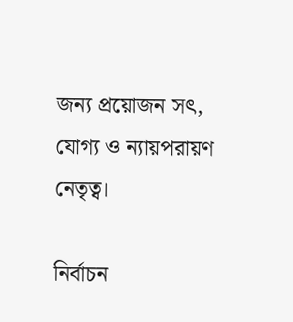জন্য প্রয়োজন সৎ, যোগ্য ও ন্যায়পরায়ণ নেতৃত্ব।

নির্বাচন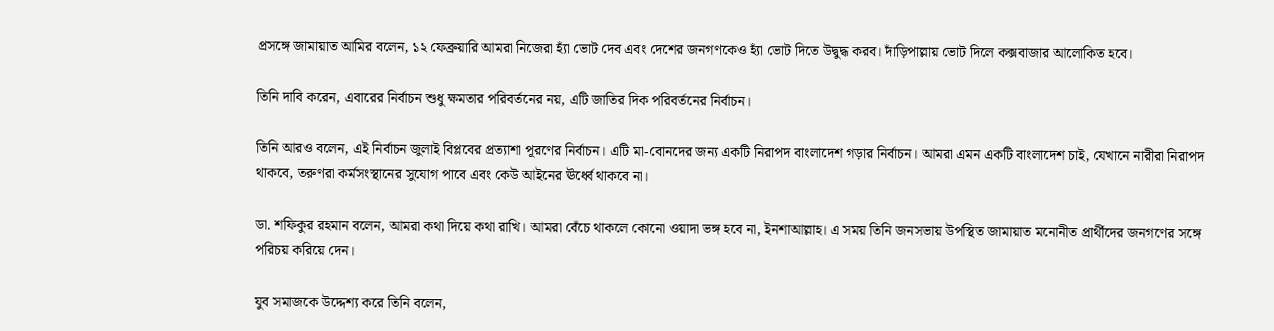প্রসঙ্গে জামায়াত আমির বলেন, ১২ ফেব্রুয়ারি আমরা নিজেরা হ্যাঁ ভোট দেব এবং দেশের জনগণকেও হ্যাঁ ভোট দিতে উদ্বুদ্ধ করব। দাঁড়িপাল্লায় ভোট দিলে কক্সবাজার আলোকিত হবে।

তিনি দাবি করেন, এবারের নির্বাচন শুধু ক্ষমতার পরিবর্তনের নয়, এটি জাতির দিক পরিবর্তনের নির্বাচন।

তিনি আরও বলেন, এই নির্বাচন জুলাই বিপ্লবের প্রত্যাশা পূরণের নির্বাচন। এটি মা-বোনদের জন্য একটি নিরাপদ বাংলাদেশ গড়ার নির্বাচন। আমরা এমন একটি বাংলাদেশ চাই, যেখানে নারীরা নিরাপদ থাকবে, তরুণরা কর্মসংস্থানের সুযোগ পাবে এবং কেউ আইনের ঊর্ধ্বে থাকবে না।

ডা. শফিকুর রহমান বলেন, আমরা কথা দিয়ে কথা রাখি। আমরা বেঁচে থাকলে কোনো ওয়াদা ভঙ্গ হবে না, ইনশাআল্লাহ। এ সময় তিনি জনসভায় উপস্থিত জামায়াত মনোনীত প্রার্থীদের জনগণের সঙ্গে পরিচয় করিয়ে দেন।

যুব সমাজকে উদ্দেশ্য করে তিনি বলেন,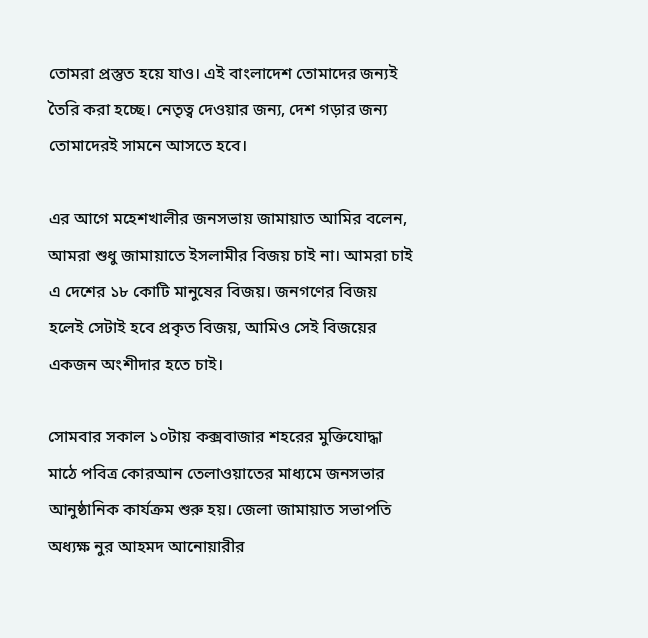তোমরা প্রস্তুত হয়ে যাও। এই বাংলাদেশ তোমাদের জন্যই তৈরি করা হচ্ছে। নেতৃত্ব দেওয়ার জন্য, দেশ গড়ার জন্য তোমাদেরই সামনে আসতে হবে।

এর আগে মহেশখালীর জনসভায় জামায়াত আমির বলেন, আমরা শুধু জামায়াতে ইসলামীর বিজয় চাই না। আমরা চাই এ দেশের ১৮ কোটি মানুষের বিজয়। জনগণের বিজয় হলেই সেটাই হবে প্রকৃত বিজয়, আমিও সেই বিজয়ের একজন অংশীদার হতে চাই।

সোমবার সকাল ১০টায় কক্সবাজার শহরের মুক্তিযোদ্ধা মাঠে পবিত্র কোরআন তেলাওয়াতের মাধ্যমে জনসভার আনুষ্ঠানিক কার্যক্রম শুরু হয়। জেলা জামায়াত সভাপতি অধ্যক্ষ নুর আহমদ আনোয়ারীর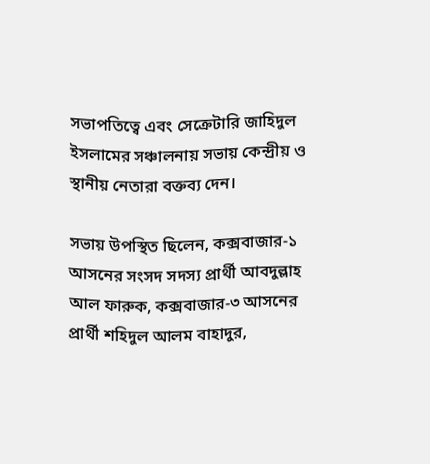সভাপতিত্বে এবং সেক্রেটারি জাহিদুল ইসলামের সঞ্চালনায় সভায় কেন্দ্রীয় ও স্থানীয় নেতারা বক্তব্য দেন।

সভায় উপস্থিত ছিলেন, কক্সবাজার-১ আসনের সংসদ সদস্য প্রার্থী আবদুল্লাহ আল ফারুক, কক্সবাজার-৩ আসনের প্রার্থী শহিদুল আলম বাহাদুর,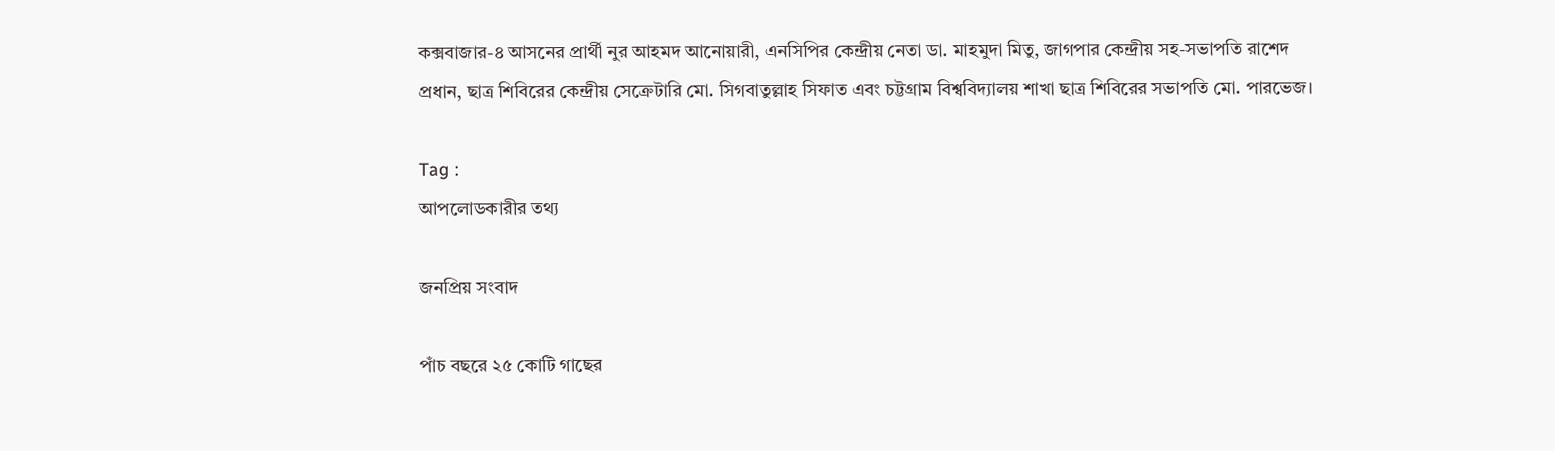কক্সবাজার-৪ আসনের প্রার্থী নুর আহমদ আনোয়ারী, এনসিপির কেন্দ্রীয় নেতা ডা. মাহমুদা মিতু, জাগপার কেন্দ্রীয় সহ-সভাপতি রাশেদ প্রধান, ছাত্র শিবিরের কেন্দ্রীয় সেক্রেটারি মো. সিগবাতুল্লাহ সিফাত এবং চট্টগ্রাম বিশ্ববিদ্যালয় শাখা ছাত্র শিবিরের সভাপতি মো. পারভেজ।

Tag :
আপলোডকারীর তথ্য

জনপ্রিয় সংবাদ

পাঁচ বছরে ২৫ কোটি গাছের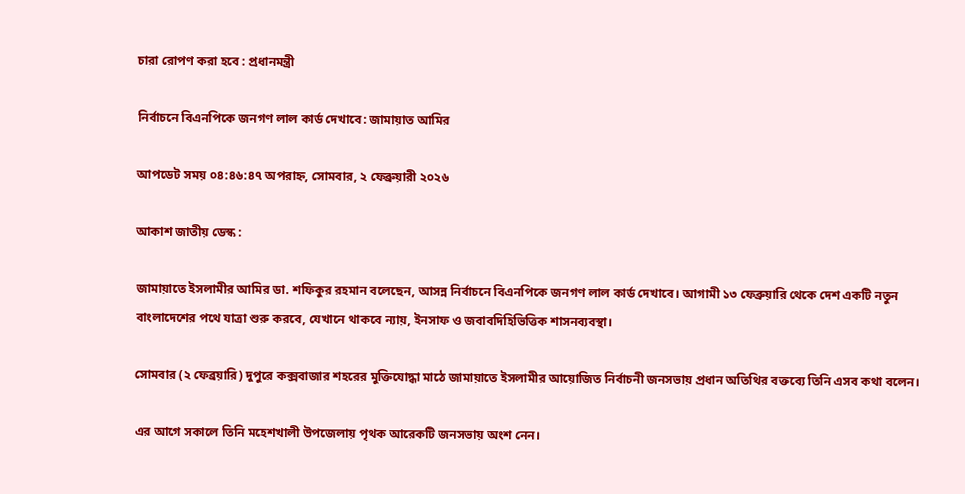চারা রোপণ করা হবে : প্রধানমন্ত্রী

নির্বাচনে বিএনপিকে জনগণ লাল কার্ড দেখাবে: জামায়াত আমির

আপডেট সময় ০৪:৪৬:৪৭ অপরাহ্ন, সোমবার, ২ ফেব্রুয়ারী ২০২৬

আকাশ জাতীয় ডেস্ক :

জামায়াতে ইসলামীর আমির ডা. শফিকুর রহমান বলেছেন, আসন্ন নির্বাচনে বিএনপিকে জনগণ লাল কার্ড দেখাবে। আগামী ১৩ ফেব্রুয়ারি থেকে দেশ একটি নতুন বাংলাদেশের পথে যাত্রা শুরু করবে, যেখানে থাকবে ন্যায়, ইনসাফ ও জবাবদিহিভিত্তিক শাসনব্যবস্থা।

সোমবার (২ ফেব্রয়ারি) দুপুরে কক্সবাজার শহরের মুক্তিযোদ্ধা মাঠে জামায়াতে ইসলামীর আয়োজিত নির্বাচনী জনসভায় প্রধান অতিথির বক্তব্যে তিনি এসব কথা বলেন।

এর আগে সকালে তিনি মহেশখালী উপজেলায় পৃথক আরেকটি জনসভায় অংশ নেন।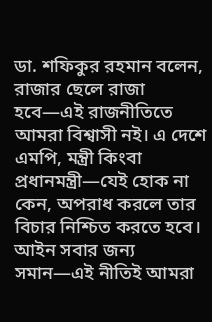ডা. শফিকুর রহমান বলেন, রাজার ছেলে রাজা হবে—এই রাজনীতিতে আমরা বিশ্বাসী নই। এ দেশে এমপি, মন্ত্রী কিংবা প্রধানমন্ত্রী—যেই হোক না কেন, অপরাধ করলে তার বিচার নিশ্চিত করতে হবে। আইন সবার জন্য সমান—এই নীতিই আমরা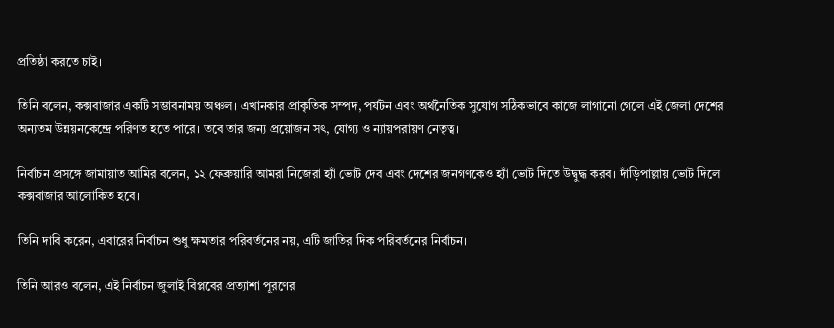প্রতিষ্ঠা করতে চাই।

তিনি বলেন, কক্সবাজার একটি সম্ভাবনাময় অঞ্চল। এখানকার প্রাকৃতিক সম্পদ, পর্যটন এবং অর্থনৈতিক সুযোগ সঠিকভাবে কাজে লাগানো গেলে এই জেলা দেশের অন্যতম উন্নয়নকেন্দ্রে পরিণত হতে পারে। তবে তার জন্য প্রয়োজন সৎ, যোগ্য ও ন্যায়পরায়ণ নেতৃত্ব।

নির্বাচন প্রসঙ্গে জামায়াত আমির বলেন, ১২ ফেব্রুয়ারি আমরা নিজেরা হ্যাঁ ভোট দেব এবং দেশের জনগণকেও হ্যাঁ ভোট দিতে উদ্বুদ্ধ করব। দাঁড়িপাল্লায় ভোট দিলে কক্সবাজার আলোকিত হবে।

তিনি দাবি করেন, এবারের নির্বাচন শুধু ক্ষমতার পরিবর্তনের নয়, এটি জাতির দিক পরিবর্তনের নির্বাচন।

তিনি আরও বলেন, এই নির্বাচন জুলাই বিপ্লবের প্রত্যাশা পূরণের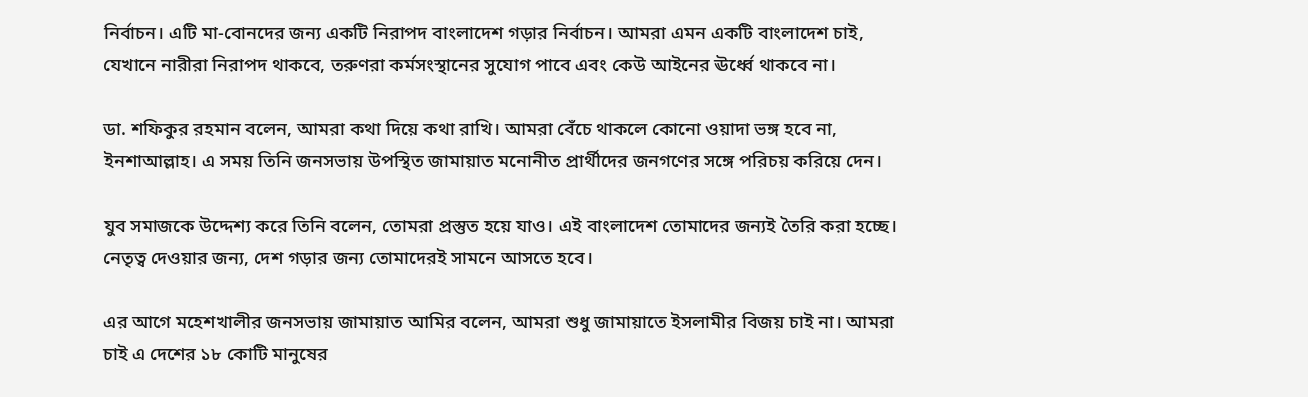নির্বাচন। এটি মা-বোনদের জন্য একটি নিরাপদ বাংলাদেশ গড়ার নির্বাচন। আমরা এমন একটি বাংলাদেশ চাই, যেখানে নারীরা নিরাপদ থাকবে, তরুণরা কর্মসংস্থানের সুযোগ পাবে এবং কেউ আইনের ঊর্ধ্বে থাকবে না।

ডা. শফিকুর রহমান বলেন, আমরা কথা দিয়ে কথা রাখি। আমরা বেঁচে থাকলে কোনো ওয়াদা ভঙ্গ হবে না, ইনশাআল্লাহ। এ সময় তিনি জনসভায় উপস্থিত জামায়াত মনোনীত প্রার্থীদের জনগণের সঙ্গে পরিচয় করিয়ে দেন।

যুব সমাজকে উদ্দেশ্য করে তিনি বলেন, তোমরা প্রস্তুত হয়ে যাও। এই বাংলাদেশ তোমাদের জন্যই তৈরি করা হচ্ছে। নেতৃত্ব দেওয়ার জন্য, দেশ গড়ার জন্য তোমাদেরই সামনে আসতে হবে।

এর আগে মহেশখালীর জনসভায় জামায়াত আমির বলেন, আমরা শুধু জামায়াতে ইসলামীর বিজয় চাই না। আমরা চাই এ দেশের ১৮ কোটি মানুষের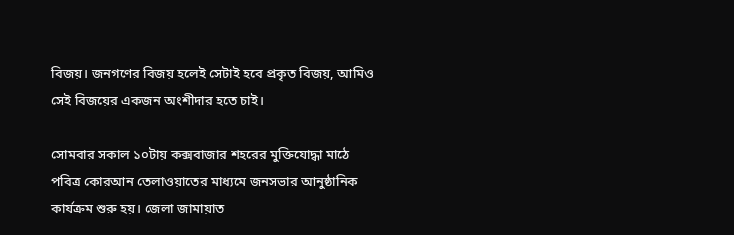বিজয়। জনগণের বিজয় হলেই সেটাই হবে প্রকৃত বিজয়, আমিও সেই বিজয়ের একজন অংশীদার হতে চাই।

সোমবার সকাল ১০টায় কক্সবাজার শহরের মুক্তিযোদ্ধা মাঠে পবিত্র কোরআন তেলাওয়াতের মাধ্যমে জনসভার আনুষ্ঠানিক কার্যক্রম শুরু হয়। জেলা জামায়াত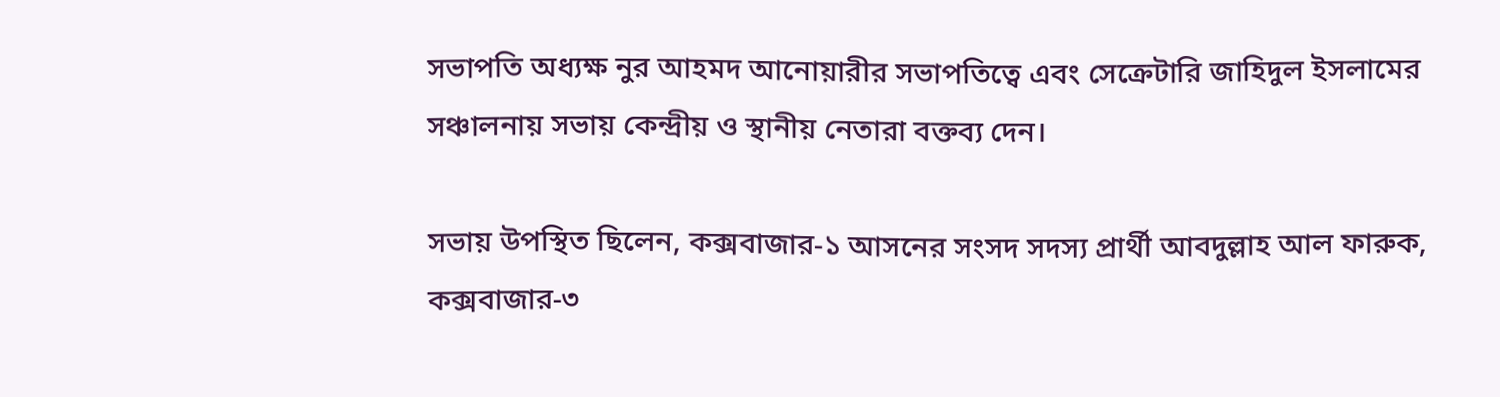সভাপতি অধ্যক্ষ নুর আহমদ আনোয়ারীর সভাপতিত্বে এবং সেক্রেটারি জাহিদুল ইসলামের সঞ্চালনায় সভায় কেন্দ্রীয় ও স্থানীয় নেতারা বক্তব্য দেন।

সভায় উপস্থিত ছিলেন, কক্সবাজার-১ আসনের সংসদ সদস্য প্রার্থী আবদুল্লাহ আল ফারুক, কক্সবাজার-৩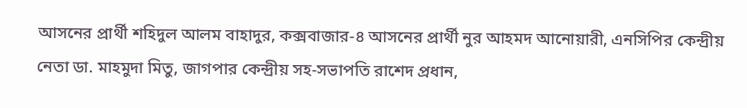আসনের প্রার্থী শহিদুল আলম বাহাদুর, কক্সবাজার-৪ আসনের প্রার্থী নুর আহমদ আনোয়ারী, এনসিপির কেন্দ্রীয় নেতা ডা. মাহমুদা মিতু, জাগপার কেন্দ্রীয় সহ-সভাপতি রাশেদ প্রধান,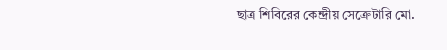ছাত্র শিবিরের কেন্দ্রীয় সেক্রেটারি মো.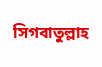সিগবাতুল্লাহ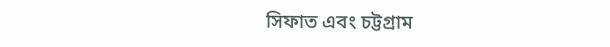সিফাত এবং চট্টগ্রাম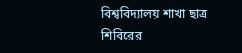বিশ্ববিদ্যালয় শাখা ছাত্র শিবিরের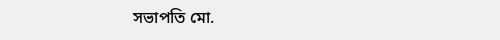সভাপতি মো.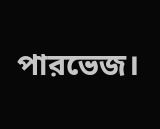পারভেজ।